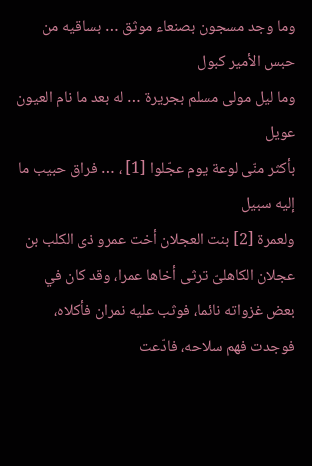وما وجد مسجون بصنعاء موثق … بساقيه من حبس الأمير كبول
وما ليل مولى مسلم بجريرة … له بعد ما نام العيون عويل
بأكثر منّى لوعة يوم عجّلوا [1] ، … فراق حبيب ما إليه سبيل
ولعمرة [2] بنت العجلان أخت عمرو ذى الكلب بن عجلان الكاهلىّ ترثى أخاها عمرا، وقد كان في بعض غزواته نائما، فوثب عليه نمران فأكلاه، فوجدت فهم سلاحه، فادّعت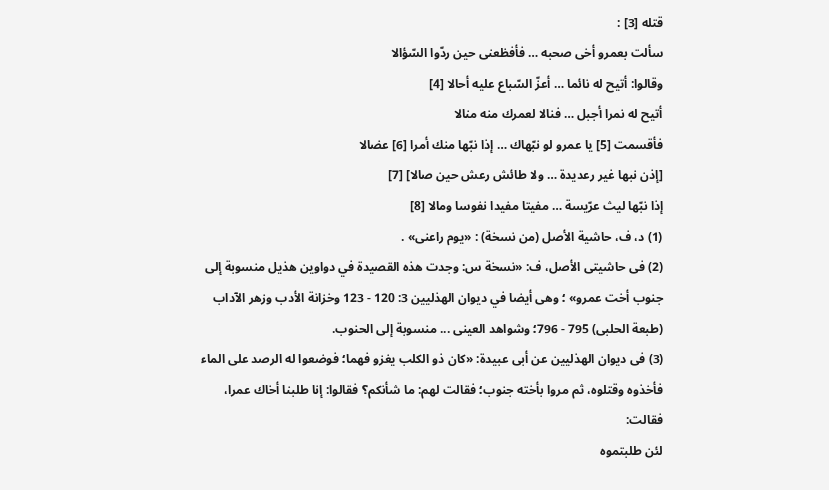قتله [3] :
سألت بعمرو أخى صحبه … فأفظعنى حين ردّوا السّؤالا
وقالوا: أتيح له نائما … أعزّ السّباع عليه أحالا [4]
أتيح له نمرا أجبل … فنالا لعمرك منه منالا
فأقسمت [5] يا عمرو لو نبّهاك … إذا نبّها منك أمرا [6] عضالا
[إذن نبها غير رعديدة … ولا طائش رعش حين صالا] [7]
إذا نبّها ليث عرّيسة … مفيتا مفيدا نفوسا ومالا [8]
(1) د، ف، حاشية الأصل (من نسخة) : «يوم راعنى» .
(2) فى حاشيتى الأصل، ف: «نسخة س: وجدت هذه القصيدة في دواوين هذيل منسوبة إلى جنوب أخت عمرو» ؛ وهى أيضا في ديوان الهذليين 3: 120 - 123 وخزانة الأدب وزهر الآداب (طبعة الحلبى) 795 - 796؛ وشواهد العينى ... منسوبة إلى الحنوب.
(3) فى ديوان الهذليين عن أبى عبيدة: «كان ذو الكلب يغزو فهما؛ فوضعوا له الرصد على الماء فأخذوه وقتلوه، ثم مروا بأخته جنوب؛ فقالت لهم: ما شأنكم؟ فقالوا: إنا طلبنا أخاك عمرا، فقالت:
لئن طلبتموه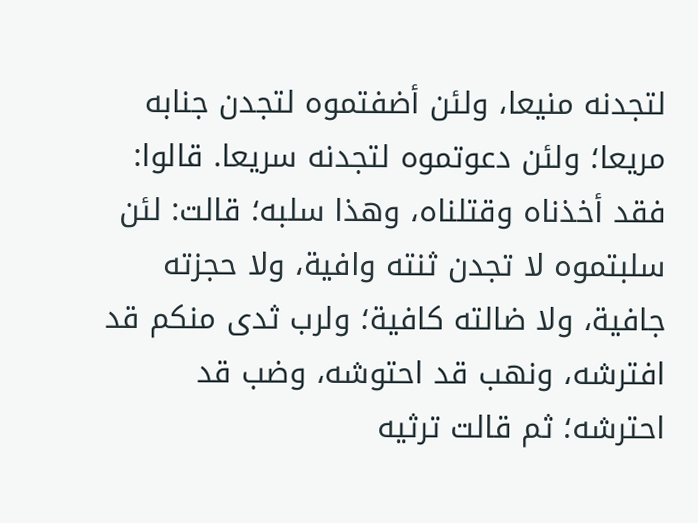لتجدنه منيعا، ولئن أضفتموه لتجدن جنابه مريعا؛ ولئن دعوتموه لتجدنه سريعا. قالوا: فقد أخذناه وقتلناه، وهذا سلبه؛ قالت: لئن سلبتموه لا تجدن ثنته وافية، ولا حجزته جافية، ولا ضالته كافية؛ ولرب ثدى منكم قد افترشه، ونهب قد احتوشه، وضب قد احترشه؛ ثم قالت ترثيه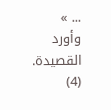... » وأورد القصيدة.
(4)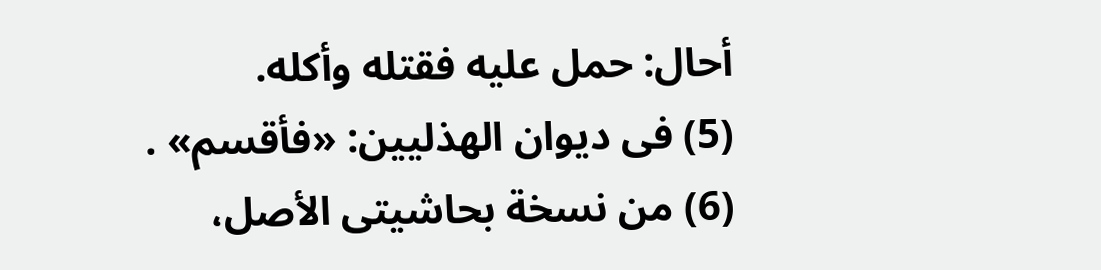أحال: حمل عليه فقتله وأكله.
(5) فى ديوان الهذليين: «فأقسم» .
(6) من نسخة بحاشيتى الأصل،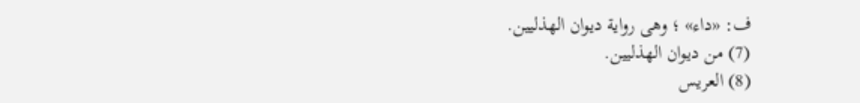ف: «داء» ؛ وهى رواية ديوان الهذليين.
(7) من ديوان الهذليين.
(8) العريس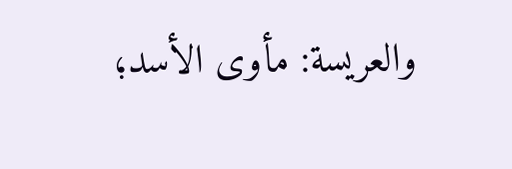والعريسة: مأوى الأسد؛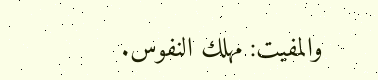والمفيت: مهلك النفوس.